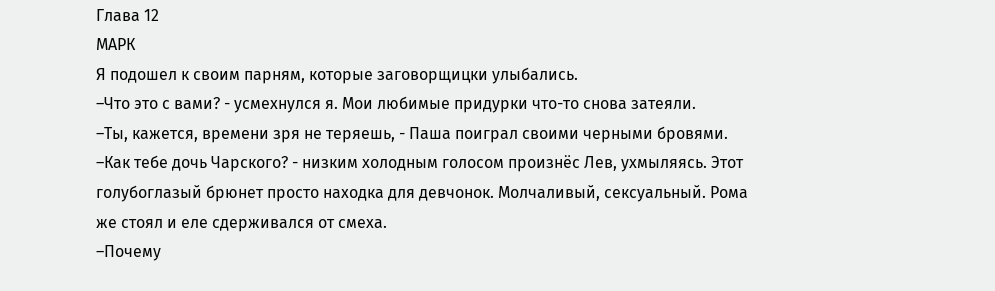Глава 12
МАРК
Я подошел к своим парням, которые заговорщицки улыбались.
–Что это с вами? - усмехнулся я. Мои любимые придурки что-то снова затеяли.
–Ты, кажется, времени зря не теряешь, - Паша поиграл своими черными бровями.
–Как тебе дочь Чарского? - низким холодным голосом произнёс Лев, ухмыляясь. Этот голубоглазый брюнет просто находка для девчонок. Молчаливый, сексуальный. Рома же стоял и еле сдерживался от смеха.
–Почему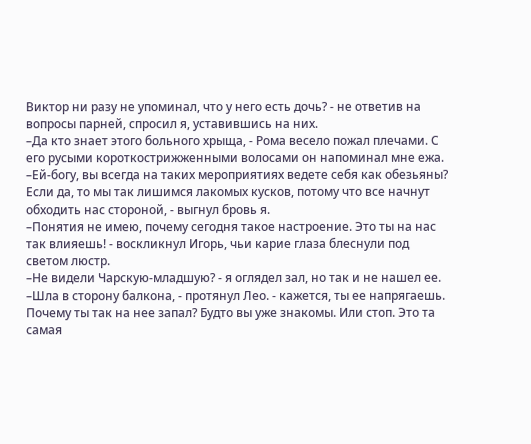Виктор ни разу не упоминал, что у него есть дочь? - не ответив на вопросы парней, спросил я, уставившись на них.
–Да кто знает этого больного хрыща, - Рома весело пожал плечами. С его русыми короткострижженными волосами он напоминал мне ежа.
–Ей-богу, вы всегда на таких мероприятиях ведете себя как обезьяны? Если да, то мы так лишимся лакомых кусков, потому что все начнут обходить нас стороной, - выгнул бровь я.
–Понятия не имею, почему сегодня такое настроение. Это ты на нас так влияешь! - воскликнул Игорь, чьи карие глаза блеснули под светом люстр.
–Не видели Чарскую-младшую? - я оглядел зал, но так и не нашел ее.
–Шла в сторону балкона, - протянул Лео. - кажется, ты ее напрягаешь. Почему ты так на нее запал? Будто вы уже знакомы. Или стоп. Это та самая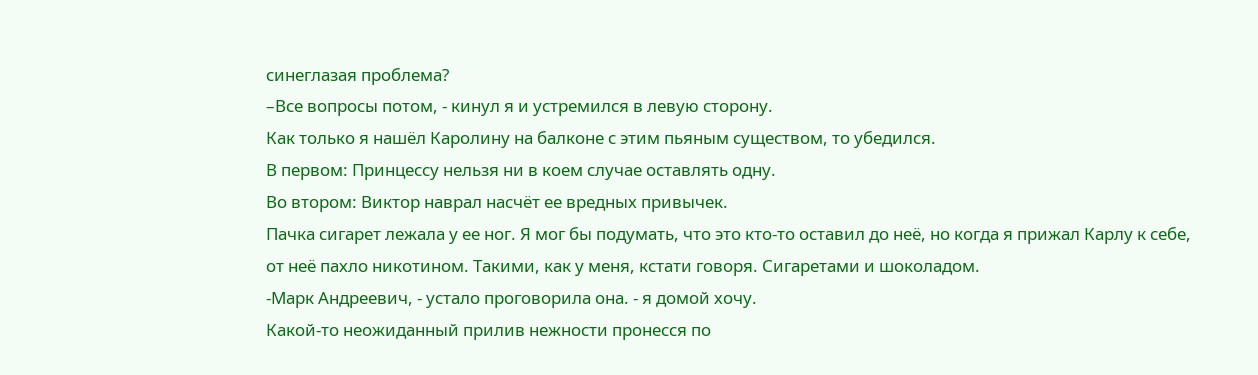синеглазая проблема?
–Все вопросы потом, - кинул я и устремился в левую сторону.
Как только я нашёл Каролину на балконе с этим пьяным существом, то убедился.
В первом: Принцессу нельзя ни в коем случае оставлять одну.
Во втором: Виктор наврал насчёт ее вредных привычек.
Пачка сигарет лежала у ее ног. Я мог бы подумать, что это кто-то оставил до неё, но когда я прижал Карлу к себе, от неё пахло никотином. Такими, как у меня, кстати говоря. Сигаретами и шоколадом.
-Марк Андреевич, - устало проговорила она. - я домой хочу.
Какой-то неожиданный прилив нежности пронесся по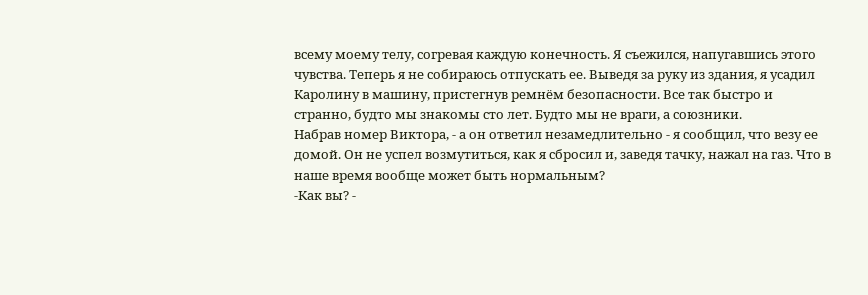всему моему телу, согревая каждую конечность. Я съежился, напугавшись этого чувства. Теперь я не собираюсь отпускать ее. Выведя за руку из здания, я усадил Каролину в машину, пристегнув ремнём безопасности. Все так быстро и странно, будто мы знакомы сто лет. Будто мы не враги, а союзники.
Набрав номер Виктора, - а он ответил незамедлительно - я сообщил, что везу ее домой. Он не успел возмутиться, как я сбросил и, заведя тачку, нажал на газ. Что в наше время вообще может быть нормальным?
-Как вы? -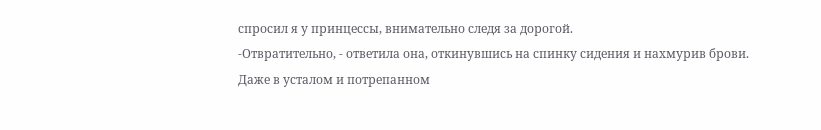спросил я у принцессы, внимательно следя за дорогой.
-Отвратительно, - ответила она, откинувшись на спинку сидения и нахмурив брови.
Даже в усталом и потрепанном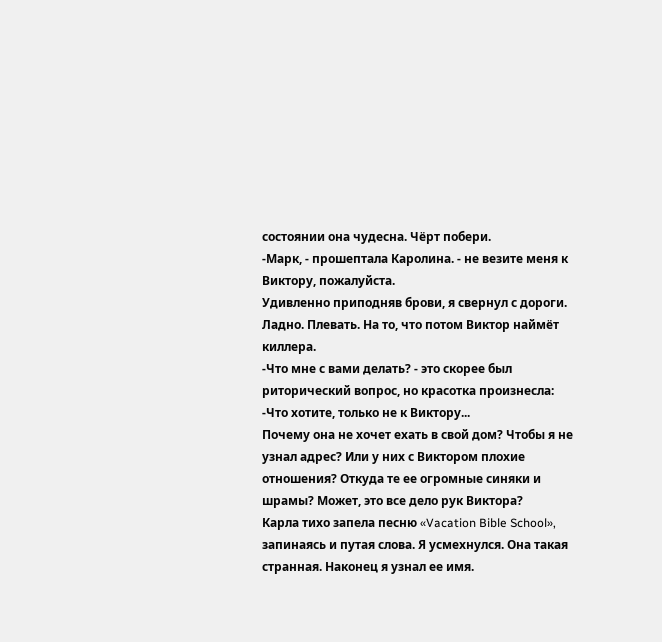состоянии она чудесна. Чёрт побери.
-Марк, - прошептала Каролина. - не везите меня к Виктору, пожалуйста.
Удивленно приподняв брови, я свернул с дороги. Ладно. Плевать. На то, что потом Виктор наймёт киллера.
-Что мне с вами делать? - это скорее был риторический вопрос, но красотка произнесла:
-Что хотите, только не к Виктору...
Почему она не хочет ехать в свой дом? Чтобы я не узнал адрес? Или у них с Виктором плохие отношения? Откуда те ее огромные синяки и шрамы? Может, это все дело рук Виктора?
Карла тихо запела песню «Vacation Bible School», запинаясь и путая слова. Я усмехнулся. Она такая странная. Наконец я узнал ее имя.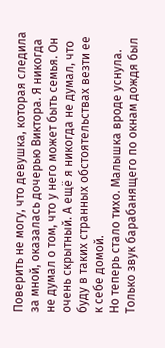Поверить не могу, что девушка, которая следила за мной, оказалась дочерью Виктора. Я никогда не думал о том, что у него может быть семья. Он очень скрытный. А ещё я никогда не думал, что буду в таких странных обстоятельствах везти ее к себе домой.
Но теперь стало тихо. Малышка вроде уснула. Только звук барабанящего по окнам дождя был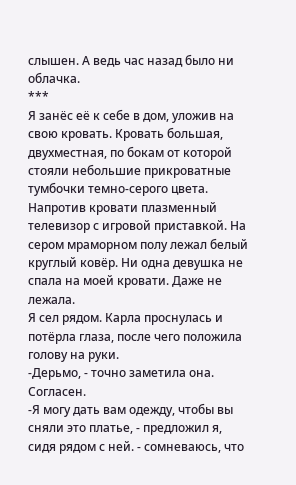слышен. А ведь час назад было ни облачка.
***
Я занёс её к себе в дом, уложив на свою кровать. Кровать большая, двухместная, по бокам от которой стояли небольшие прикроватные тумбочки темно-серого цвета. Напротив кровати плазменный телевизор с игровой приставкой. На сером мраморном полу лежал белый круглый ковёр. Ни одна девушка не спала на моей кровати. Даже не лежала.
Я сел рядом. Карла проснулась и потёрла глаза, после чего положила голову на руки.
-Дерьмо, - точно заметила она.
Согласен.
-Я могу дать вам одежду, чтобы вы сняли это платье, - предложил я, сидя рядом с ней. - сомневаюсь, что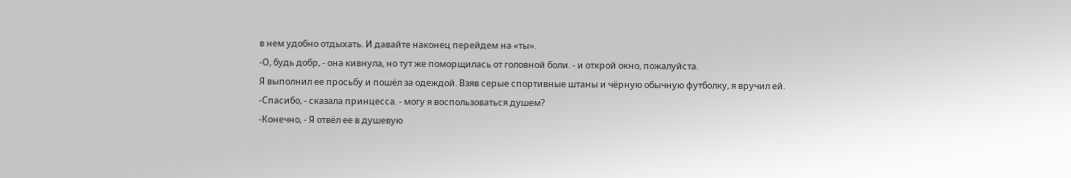в нем удобно отдыхать. И давайте наконец перейдем на «ты».
-О, будь добр, - она кивнула, но тут же поморщилась от головной боли. - и открой окно, пожалуйста.
Я выполнил ее просьбу и пошёл за одеждой. Взяв серые спортивные штаны и чёрную обычную футболку, я вручил ей.
-Спасибо, - сказала принцесса. - могу я воспользоваться душем?
-Конечно, - Я отвёл ее в душевую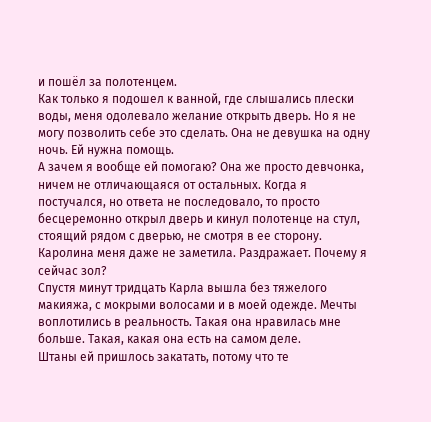и пошёл за полотенцем.
Как только я подошел к ванной, где слышались плески воды, меня одолевало желание открыть дверь. Но я не могу позволить себе это сделать. Она не девушка на одну ночь. Ей нужна помощь.
А зачем я вообще ей помогаю? Она же просто девчонка, ничем не отличающаяся от остальных. Когда я постучался, но ответа не последовало, то просто бесцеремонно открыл дверь и кинул полотенце на стул, стоящий рядом с дверью, не смотря в ее сторону. Каролина меня даже не заметила. Раздражает. Почему я сейчас зол?
Спустя минут тридцать Карла вышла без тяжелого макияжа, с мокрыми волосами и в моей одежде. Мечты воплотились в реальность. Такая она нравилась мне больше. Такая, какая она есть на самом деле.
Штаны ей пришлось закатать, потому что те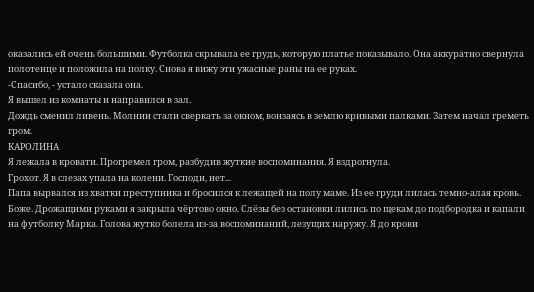оказались ей очень большими. Футболка скрывала ее грудь, которую платье показывало. Она аккуратно свернула полотенце и положила на полку. Снова я вижу эти ужасные раны на ее руках.
-Спасибо, - устало сказала она.
Я вышел из комнаты и направился в зал.
Дождь сменил ливень. Молнии стали сверкать за окном, вонзаясь в землю кривыми палками. Затем начал греметь гром.
КАРОЛИНА
Я лежала в кровати. Прогремел гром, разбудив жуткие воспоминания. Я вздрогнула.
Грохот. Я в слезах упала на колени. Господи, нет...
Папа вырвался из хватки преступника и бросился к лежащей на полу маме. Из ее груди лилась темно-алая кровь.
Боже. Дрожащими руками я закрыла чёртово окно. Слёзы без остановки лились по щекам до подбородка и капали на футболку Марка. Голова жутко болела из-за воспоминаний, лезущих наружу. Я до крови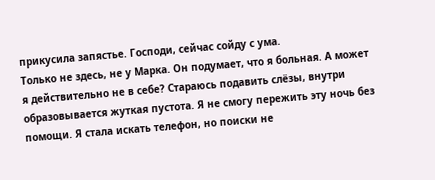прикусила запястье. Господи, сейчас сойду с ума.
Только не здесь, не у Марка. Он подумает, что я больная. А может я действительно не в себе? Стараюсь подавить слёзы, внутри образовывается жуткая пустота. Я не смогу пережить эту ночь без помощи. Я стала искать телефон, но поиски не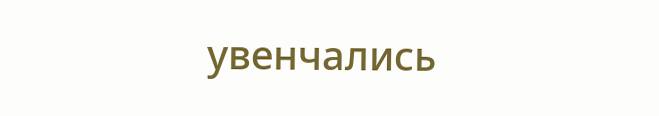увенчались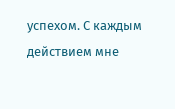успехом. С каждым действием мне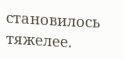становилось тяжелее.